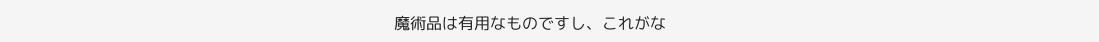魔術品は有用なものですし、これがな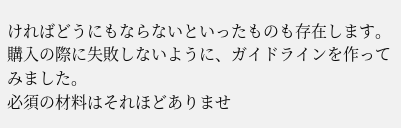ければどうにもならないといったものも存在します。購入の際に失敗しないように、ガイドラインを作ってみました。
必須の材料はそれほどありませ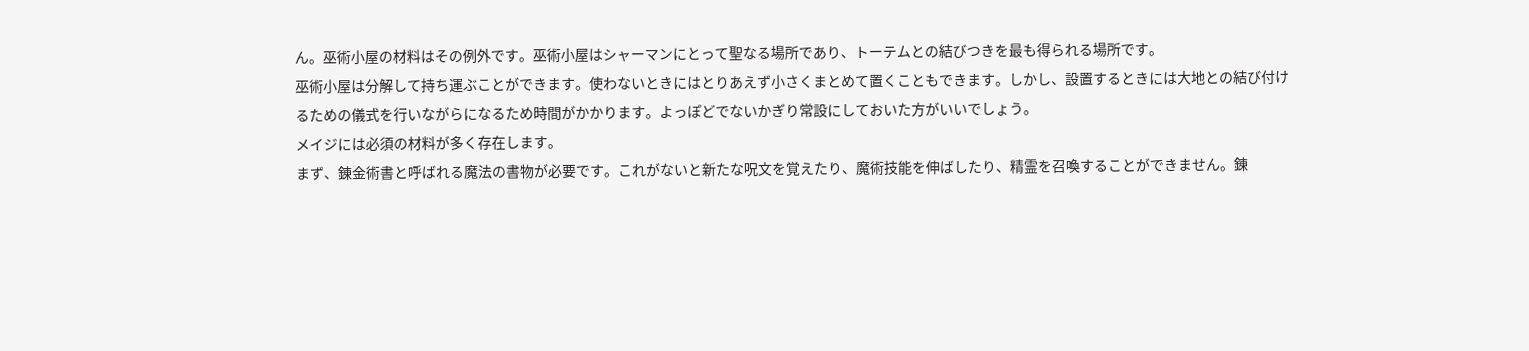ん。巫術小屋の材料はその例外です。巫術小屋はシャーマンにとって聖なる場所であり、トーテムとの結びつきを最も得られる場所です。
巫術小屋は分解して持ち運ぶことができます。使わないときにはとりあえず小さくまとめて置くこともできます。しかし、設置するときには大地との結び付けるための儀式を行いながらになるため時間がかかります。よっぽどでないかぎり常設にしておいた方がいいでしょう。
メイジには必須の材料が多く存在します。
まず、錬金術書と呼ばれる魔法の書物が必要です。これがないと新たな呪文を覚えたり、魔術技能を伸ばしたり、精霊を召喚することができません。錬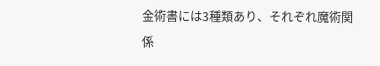金術書には3種類あり、それぞれ魔術関係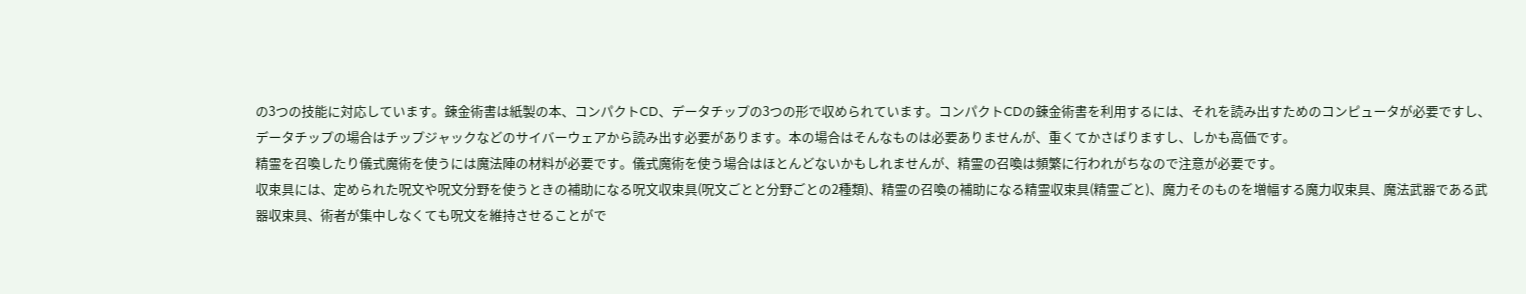の3つの技能に対応しています。錬金術書は紙製の本、コンパクトCD、データチップの3つの形で収められています。コンパクトCDの錬金術書を利用するには、それを読み出すためのコンピュータが必要ですし、データチップの場合はチップジャックなどのサイバーウェアから読み出す必要があります。本の場合はそんなものは必要ありませんが、重くてかさばりますし、しかも高価です。
精霊を召喚したり儀式魔術を使うには魔法陣の材料が必要です。儀式魔術を使う場合はほとんどないかもしれませんが、精霊の召喚は頻繁に行われがちなので注意が必要です。
収束具には、定められた呪文や呪文分野を使うときの補助になる呪文収束具(呪文ごとと分野ごとの2種類)、精霊の召喚の補助になる精霊収束具(精霊ごと)、魔力そのものを増幅する魔力収束具、魔法武器である武器収束具、術者が集中しなくても呪文を維持させることがで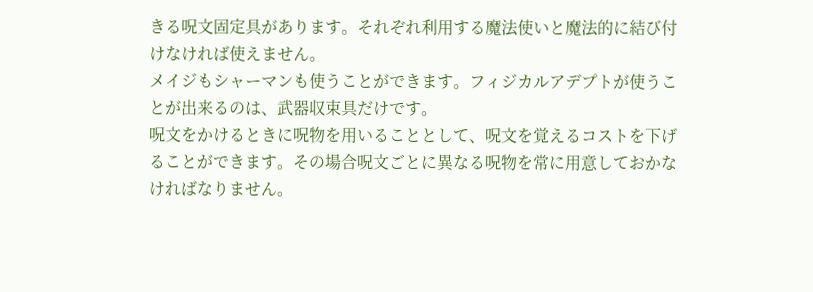きる呪文固定具があります。それぞれ利用する魔法使いと魔法的に結び付けなければ使えません。
メイジもシャーマンも使うことができます。フィジカルアデプトが使うことが出来るのは、武器収束具だけです。
呪文をかけるときに呪物を用いることとして、呪文を覚えるコストを下げることができます。その場合呪文ごとに異なる呪物を常に用意しておかなければなりません。